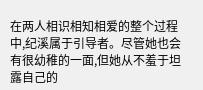在两人相识相知相爱的整个过程中,纪溪属于引导者。尽管她也会有很幼稚的一面,但她从不羞于坦露自己的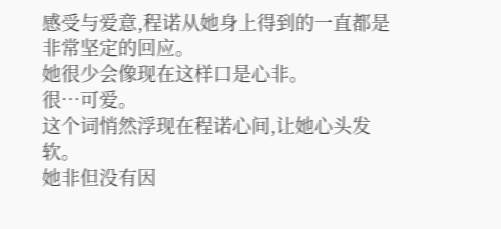感受与爱意,程诺从她身上得到的一直都是非常坚定的回应。
她很少会像现在这样口是心非。
很…可爱。
这个词悄然浮现在程诺心间,让她心头发软。
她非但没有因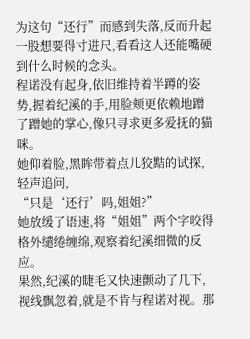为这句“还行”而感到失落,反而升起一股想要得寸进尺,看看这人还能嘴硬到什么时候的念头。
程诺没有起身,依旧维持着半蹲的姿势,握着纪溪的手,用脸颊更依赖地蹭了蹭她的掌心,像只寻求更多爱抚的猫咪。
她仰着脸,黑眸带着点儿狡黠的试探,轻声追问,
“只是‘还行’吗,姐姐?”
她放缓了语速,将“姐姐”两个字咬得格外缱绻缠绵,观察着纪溪细微的反应。
果然,纪溪的睫毛又快速颤动了几下,视线飘忽着,就是不肯与程诺对视。那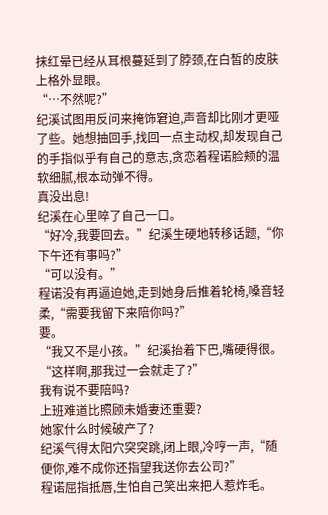抹红晕已经从耳根蔓延到了脖颈,在白皙的皮肤上格外显眼。
“…不然呢?”
纪溪试图用反问来掩饰窘迫,声音却比刚才更哑了些。她想抽回手,找回一点主动权,却发现自己的手指似乎有自己的意志,贪恋着程诺脸颊的温软细腻,根本动弹不得。
真没出息!
纪溪在心里啐了自己一口。
“好冷,我要回去。”纪溪生硬地转移话题,“你下午还有事吗?”
“可以没有。”
程诺没有再逼迫她,走到她身后推着轮椅,嗓音轻柔,“需要我留下来陪你吗?”
要。
“我又不是小孩。”纪溪抬着下巴,嘴硬得很。
“这样啊,那我过一会就走了?”
我有说不要陪吗?
上班难道比照顾未婚妻还重要?
她家什么时候破产了?
纪溪气得太阳穴突突跳,闭上眼,冷哼一声,“随便你,难不成你还指望我送你去公司?”
程诺屈指抵唇,生怕自己笑出来把人惹炸毛。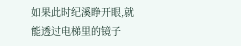如果此时纪溪睁开眼,就能透过电梯里的镜子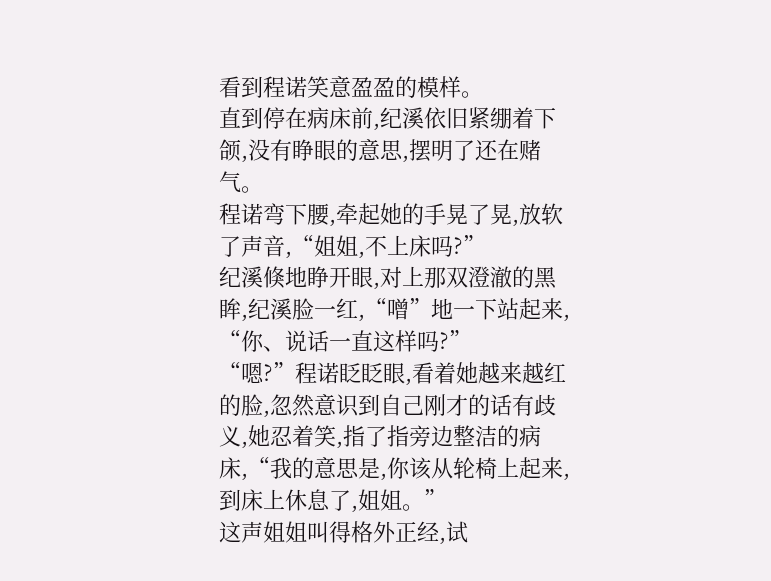看到程诺笑意盈盈的模样。
直到停在病床前,纪溪依旧紧绷着下颌,没有睁眼的意思,摆明了还在赌气。
程诺弯下腰,牵起她的手晃了晃,放软了声音,“姐姐,不上床吗?”
纪溪倏地睁开眼,对上那双澄澈的黑眸,纪溪脸一红,“噌”地一下站起来,
“你、说话一直这样吗?”
“嗯?”程诺眨眨眼,看着她越来越红的脸,忽然意识到自己刚才的话有歧义,她忍着笑,指了指旁边整洁的病床,“我的意思是,你该从轮椅上起来,到床上休息了,姐姐。”
这声姐姐叫得格外正经,试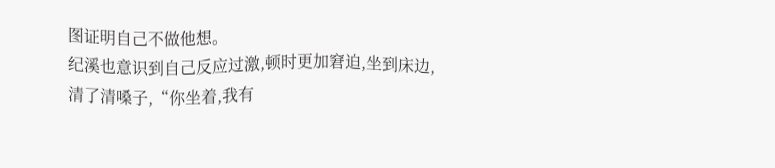图证明自己不做他想。
纪溪也意识到自己反应过激,顿时更加窘迫,坐到床边,清了清嗓子,“你坐着,我有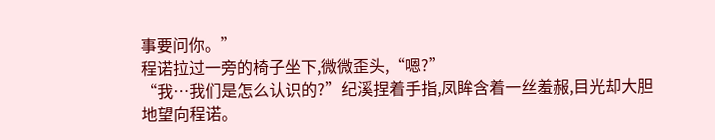事要问你。”
程诺拉过一旁的椅子坐下,微微歪头,“嗯?”
“我…我们是怎么认识的?”纪溪捏着手指,凤眸含着一丝羞赧,目光却大胆地望向程诺。